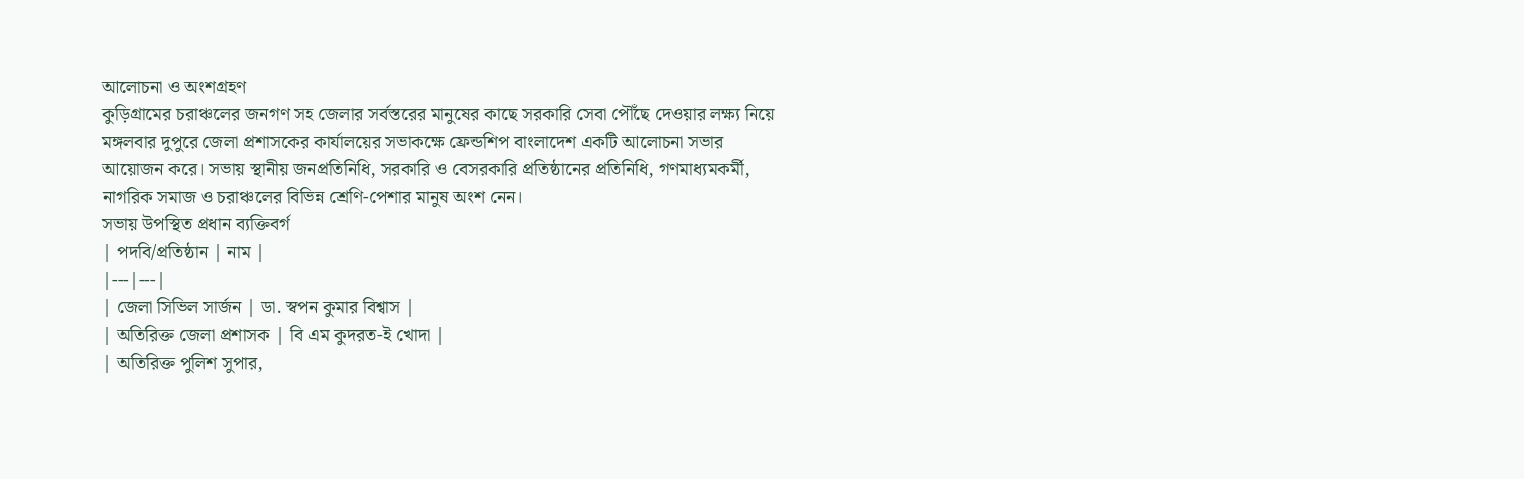আলোচনা ও অংশগ্রহণ
কুড়িগ্রামের চরাঞ্চলের জনগণ সহ জেলার সর্বস্তরের মানুষের কাছে সরকারি সেবা পৌঁছে দেওয়ার লক্ষ্য নিয়ে মঙ্গলবার দুপুরে জেলা প্রশাসকের কার্যালয়ের সভাকক্ষে ফ্রেন্ডশিপ বাংলাদেশ একটি আলোচনা সভার আয়োজন করে। সভায় স্থানীয় জনপ্রতিনিধি, সরকারি ও বেসরকারি প্রতিষ্ঠানের প্রতিনিধি, গণমাধ্যমকর্মী, নাগরিক সমাজ ও চরাঞ্চলের বিভিন্ন শ্রেণি-পেশার মানুষ অংশ নেন।
সভায় উপস্থিত প্রধান ব্যক্তিবর্গ
| পদবি/প্রতিষ্ঠান | নাম |
|---|---|
| জেলা সিভিল সার্জন | ডা. স্বপন কুমার বিশ্বাস |
| অতিরিক্ত জেলা প্রশাসক | বি এম কুদরত-ই খোদা |
| অতিরিক্ত পুলিশ সুপার,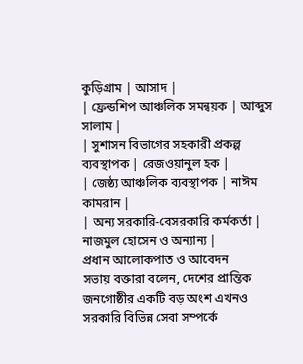কুড়িগ্রাম | আসাদ |
| ফ্রেন্ডশিপ আঞ্চলিক সমন্বয়ক | আব্দুস সালাম |
| সুশাসন বিভাগের সহকারী প্রকল্প ব্যবস্থাপক | রেজওয়ানুল হক |
| জেষ্ঠ্য আঞ্চলিক ব্যবস্থাপক | নাঈম কামরান |
| অন্য সরকারি-বেসরকারি কর্মকর্তা | নাজমুল হোসেন ও অন্যান্য |
প্রধান আলোকপাত ও আবেদন
সভায় বক্তারা বলেন, দেশের প্রান্তিক জনগোষ্ঠীর একটি বড় অংশ এখনও সরকারি বিভিন্ন সেবা সম্পর্কে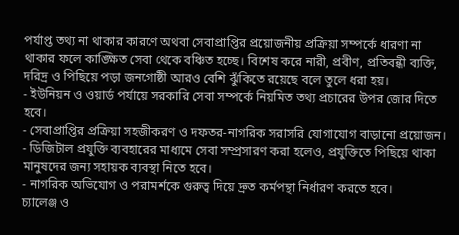পর্যাপ্ত তথ্য না থাকার কারণে অথবা সেবাপ্রাপ্তির প্রয়োজনীয় প্রক্রিয়া সম্পর্কে ধারণা না থাকার ফলে কাঙ্ক্ষিত সেবা থেকে বঞ্চিত হচ্ছে। বিশেষ করে নারী, প্রবীণ, প্রতিবন্ধী ব্যক্তি, দরিদ্র ও পিছিয়ে পড়া জনগোষ্ঠী আরও বেশি ঝুঁকিতে রয়েছে বলে তুলে ধরা হয়।
- ইউনিয়ন ও ওয়ার্ড পর্যায়ে সরকারি সেবা সম্পর্কে নিয়মিত তথ্য প্রচারের উপর জোর দিতে হবে।
- সেবাপ্রাপ্তির প্রক্রিয়া সহজীকরণ ও দফতর-নাগরিক সরাসরি যোগাযোগ বাড়ানো প্রয়োজন।
- ডিজিটাল প্রযুক্তি ব্যবহারের মাধ্যমে সেবা সম্প্রসারণ করা হলেও, প্রযুক্তিতে পিছিয়ে থাকা মানুষদের জন্য সহায়ক ব্যবস্থা নিতে হবে।
- নাগরিক অভিযোগ ও পরামর্শকে গুরুত্ব দিয়ে দ্রুত কর্মপন্থা নির্ধারণ করতে হবে।
চ্যালেঞ্জ ও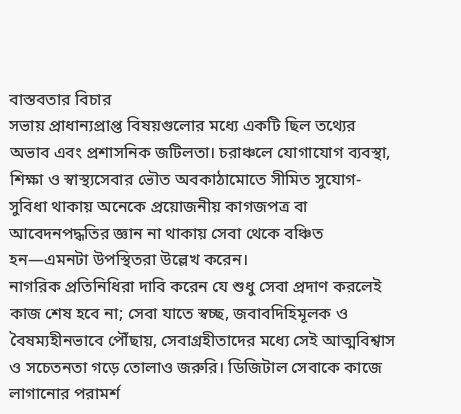বাস্তবতার বিচার
সভায় প্রাধান্যপ্রাপ্ত বিষয়গুলোর মধ্যে একটি ছিল তথ্যের অভাব এবং প্রশাসনিক জটিলতা। চরাঞ্চলে যোগাযোগ ব্যবস্থা, শিক্ষা ও স্বাস্থ্যসেবার ভৌত অবকাঠামোতে সীমিত সুযোগ-সুবিধা থাকায় অনেকে প্রয়োজনীয় কাগজপত্র বা আবেদনপদ্ধতির জ্ঞান না থাকায় সেবা থেকে বঞ্চিত হন—এমনটা উপস্থিতরা উল্লেখ করেন।
নাগরিক প্রতিনিধিরা দাবি করেন যে শুধু সেবা প্রদাণ করলেই কাজ শেষ হবে না; সেবা যাতে স্বচ্ছ, জবাবদিহিমূলক ও বৈষম্যহীনভাবে পৌঁছায়, সেবাগ্রহীতাদের মধ্যে সেই আত্মবিশ্বাস ও সচেতনতা গড়ে তোলাও জরুরি। ডিজিটাল সেবাকে কাজে লাগানোর পরামর্শ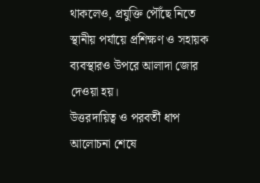থাকলেও, প্রযুক্তি পৌঁছে নিতে স্থানীয় পর্যায়ে প্রশিক্ষণ ও সহায়ক ব্যবস্থারও উপরে আলাদা জোর দেওয়া হয়।
উত্তরদায়িত্ব ও পরবর্তী ধাপ
আলোচনা শেষে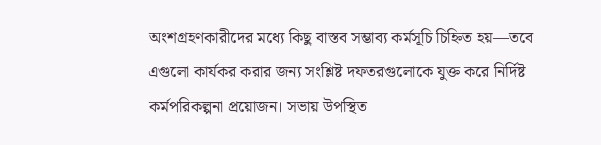অংশগ্রহণকারীদের মধ্যে কিছু বাস্তব সম্ভাব্য কর্মসূচি চিহ্নিত হয়—তবে এগুলো কার্যকর করার জন্য সংশ্লিষ্ট দফতরগুলোকে যুক্ত করে নির্দিষ্ট কর্মপরিকল্পনা প্রয়োজন। সভায় উপস্থিত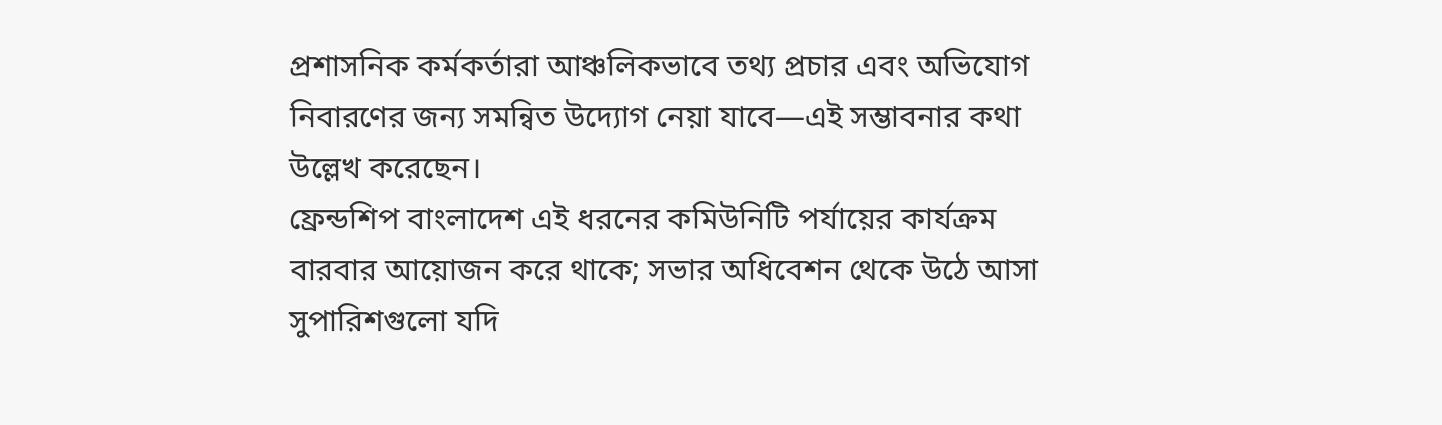প্রশাসনিক কর্মকর্তারা আঞ্চলিকভাবে তথ্য প্রচার এবং অভিযোগ নিবারণের জন্য সমন্বিত উদ্যোগ নেয়া যাবে—এই সম্ভাবনার কথা উল্লেখ করেছেন।
ফ্রেন্ডশিপ বাংলাদেশ এই ধরনের কমিউনিটি পর্যায়ের কার্যক্রম বারবার আয়োজন করে থাকে; সভার অধিবেশন থেকে উঠে আসা সুপারিশগুলো যদি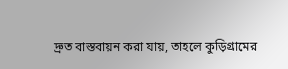দ্রুত বাস্তবায়ন করা যায়, তাহলে কুড়িগ্রামের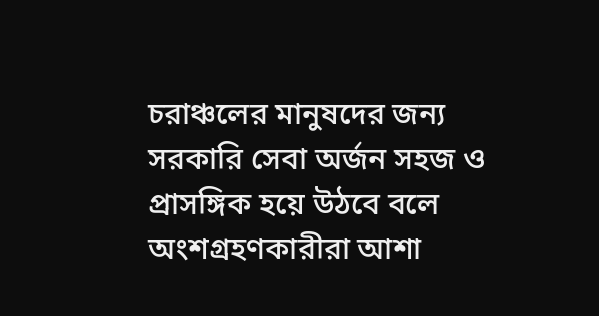চরাঞ্চলের মানুষদের জন্য সরকারি সেবা অর্জন সহজ ও প্রাসঙ্গিক হয়ে উঠবে বলে অংশগ্রহণকারীরা আশা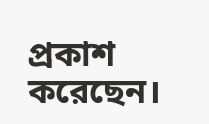প্রকাশ করেছেন।